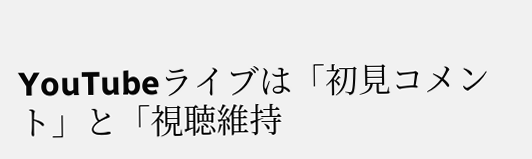YouTubeライブは「初見コメント」と「視聴維持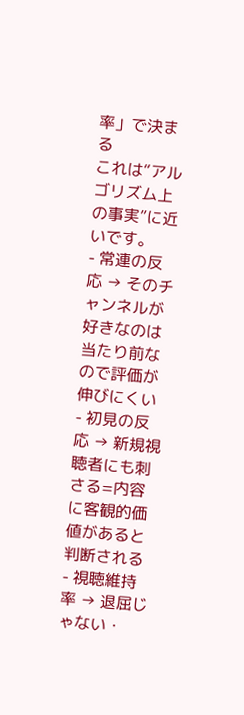率」で決まる
これは“アルゴリズム上の事実”に近いです。
- 常連の反応 → そのチャンネルが好きなのは当たり前なので評価が伸びにくい
- 初見の反応 → 新規視聴者にも刺さる=内容に客観的価値があると判断される
- 視聴維持率 → 退屈じゃない・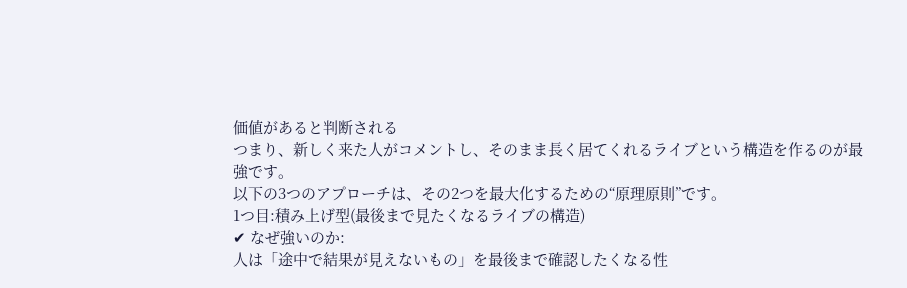価値があると判断される
つまり、新しく来た人がコメントし、そのまま長く居てくれるライブという構造を作るのが最強です。
以下の3つのアプローチは、その2つを最大化するための“原理原則”です。
1つ目:積み上げ型(最後まで見たくなるライブの構造)
✔ なぜ強いのか:
人は「途中で結果が見えないもの」を最後まで確認したくなる性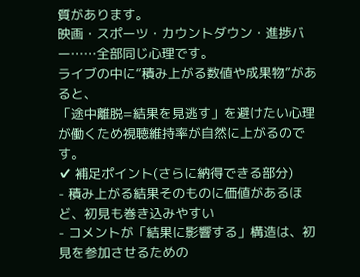質があります。
映画・スポーツ・カウントダウン・進捗バー……全部同じ心理です。
ライブの中に“積み上がる数値や成果物”があると、
「途中離脱=結果を見逃す」を避けたい心理が働くため視聴維持率が自然に上がるのです。
✔ 補足ポイント(さらに納得できる部分)
- 積み上がる結果そのものに価値があるほど、初見も巻き込みやすい
- コメントが「結果に影響する」構造は、初見を参加させるための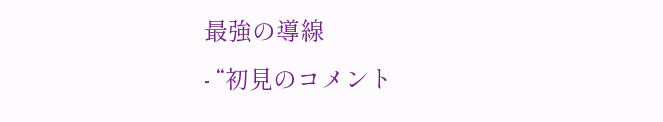最強の導線
- “初見のコメント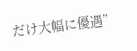だけ大幅に優遇”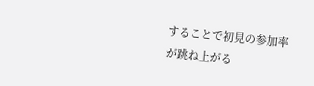することで初見の参加率が跳ね上がる